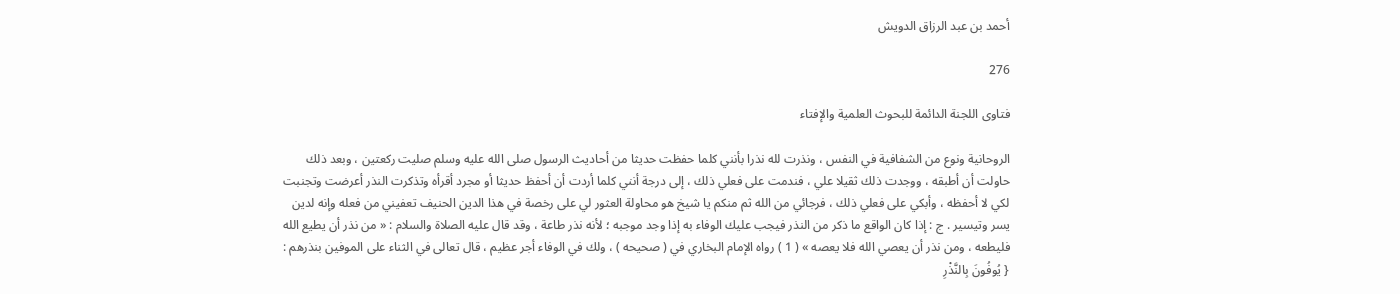أحمد بن عبد الرزاق الدويش

276

فتاوى اللجنة الدائمة للبحوث العلمية والإفتاء

الروحانية ونوع من الشفافية في النفس ، ونذرت لله نذرا بأنني كلما حفظت حديثا من أحاديث الرسول صلى الله عليه وسلم صليت ركعتين ، وبعد ذلك حاولت أن أطبقه ، ووجدت ذلك ثقيلا علي ، فندمت على فعلي ذلك ، إلى درجة أنني كلما أردت أن أحفظ حديثا أو مجرد أقرأه وتذكرت النذر أعرضت وتجنبت لكي لا أحفظه ، وأبكي على فعلي ذلك ، فرجائي من الله ثم منكم يا شيخ هو محاولة العثور لي على رخصة في هذا الدين الحنيف تعفيني من فعله وإنه لدين يسر وتيسير . ج : إذا كان الواقع ما ذكر من النذر فيجب عليك الوفاء به إذا وجد موجبه ؛ لأنه نذر طاعة ، وقد قال عليه الصلاة والسلام : « من نذر أن يطيع الله فليطعه ، ومن نذر أن يعصي الله فلا يعصه » ( 1 ) رواه الإمام البخاري في ( صحيحه ) ، ولك في الوفاء أجر عظيم ، قال تعالى في الثناء على الموفين بنذرهم : { يُوفُونَ بِالنَّذْرِ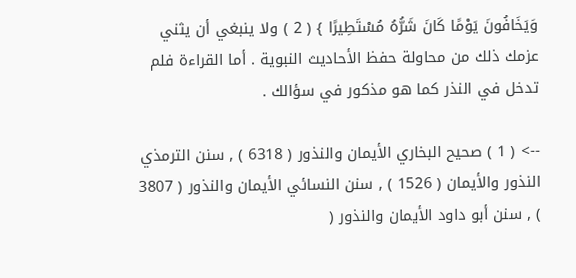وَيَخَافُونَ يَوْمًا كَانَ شَرُّهُ مُسْتَطِيرًا } ( 2 ) ولا ينبغي أن يثني عزمك ذلك من محاولة حفظ الأحاديث النبوية . أما القراءة فلم تدخل في النذر كما هو مذكور في سؤالك .

--> ( 1 ) صحيح البخاري الأيمان والنذور ( 6318 ) , سنن الترمذي النذور والأيمان ( 1526 ) , سنن النسائي الأيمان والنذور ( 3807 ) , سنن أبو داود الأيمان والنذور (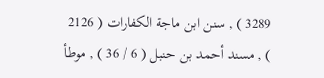3289 ) , سنن ابن ماجة الكفارات ( 2126 ) , مسند أحمد بن حنبل ( 6 / 36 ) , موطأ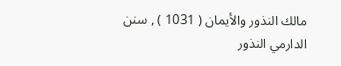مالك النذور والأيمان ( 1031 ) , سنن الدارمي النذور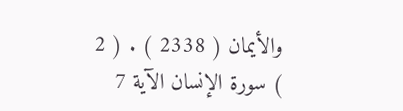والأيمان ( 2338 ) . ( 2 ) سورة الإنسان الآية 7